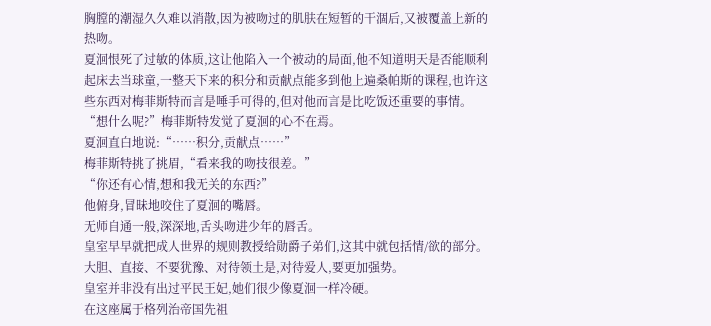胸膛的潮湿久久难以消散,因为被吻过的肌肤在短暂的干涸后,又被覆盖上新的热吻。
夏洄恨死了过敏的体质,这让他陷入一个被动的局面,他不知道明天是否能顺利起床去当球童,一整天下来的积分和贡献点能多到他上遍桑帕斯的课程,也许这些东西对梅菲斯特而言是唾手可得的,但对他而言是比吃饭还重要的事情。
“想什么呢?”梅菲斯特发觉了夏洄的心不在焉。
夏洄直白地说:“……积分,贡献点……”
梅菲斯特挑了挑眉,“看来我的吻技很差。”
“你还有心情,想和我无关的东西?”
他俯身,冒昧地咬住了夏洄的嘴唇。
无师自通一般,深深地,舌头吻进少年的唇舌。
皇室早早就把成人世界的规则教授给勋爵子弟们,这其中就包括情/欲的部分。
大胆、直接、不要犹豫、对待领土是,对待爱人,要更加强势。
皇室并非没有出过平民王妃,她们很少像夏洄一样冷硬。
在这座属于格列治帝国先祖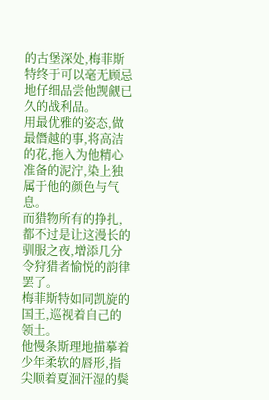的古堡深处,梅菲斯特终于可以毫无顾忌地仔细品尝他觊觎已久的战利品。
用最优雅的姿态,做最僭越的事,将高洁的花,拖入为他精心准备的泥泞,染上独属于他的颜色与气息。
而猎物所有的挣扎,都不过是让这漫长的驯服之夜,增添几分令狩猎者愉悦的韵律罢了。
梅菲斯特如同凯旋的国王,巡视着自己的领土。
他慢条斯理地描摹着少年柔软的唇形,指尖顺着夏洄汗湿的鬓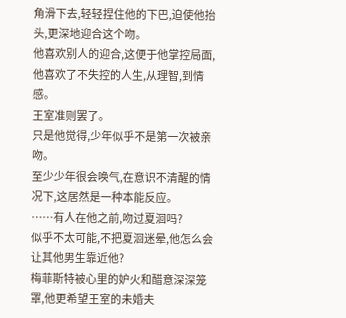角滑下去,轻轻捏住他的下巴,迫使他抬头,更深地迎合这个吻。
他喜欢别人的迎合,这便于他掌控局面,他喜欢了不失控的人生,从理智,到情感。
王室准则罢了。
只是他觉得,少年似乎不是第一次被亲吻。
至少少年很会唤气,在意识不清醒的情况下,这居然是一种本能反应。
……有人在他之前,吻过夏洄吗?
似乎不太可能,不把夏洄迷晕,他怎么会让其他男生靠近他?
梅菲斯特被心里的妒火和醋意深深笼罩,他更希望王室的未婚夫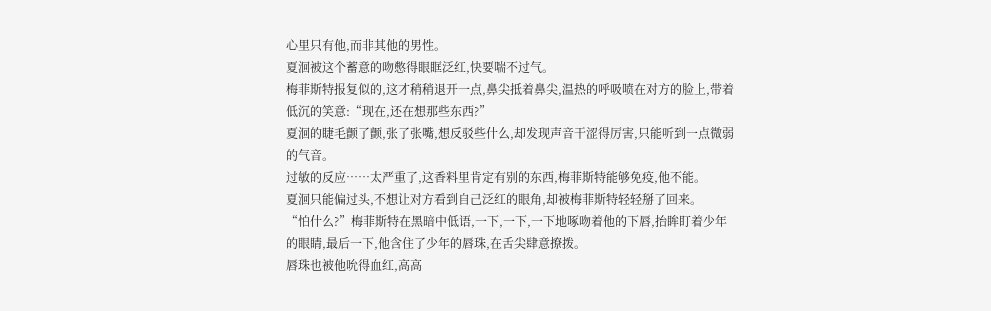心里只有他,而非其他的男性。
夏洄被这个蓄意的吻憋得眼眶泛红,快要喘不过气。
梅菲斯特报复似的,这才稍稍退开一点,鼻尖抵着鼻尖,温热的呼吸喷在对方的脸上,带着低沉的笑意:“现在,还在想那些东西?”
夏洄的睫毛颤了颤,张了张嘴,想反驳些什么,却发现声音干涩得厉害,只能听到一点微弱的气音。
过敏的反应……太严重了,这香料里肯定有别的东西,梅菲斯特能够免疫,他不能。
夏洄只能偏过头,不想让对方看到自己泛红的眼角,却被梅菲斯特轻轻掰了回来。
“怕什么?”梅菲斯特在黑暗中低语,一下,一下,一下地啄吻着他的下唇,抬眸盯着少年的眼睛,最后一下,他含住了少年的唇珠,在舌尖肆意撩拨。
唇珠也被他吮得血红,高高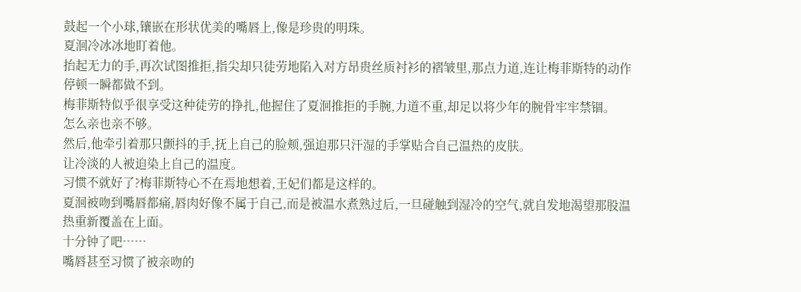鼓起一个小球,镶嵌在形状优美的嘴唇上,像是珍贵的明珠。
夏洄冷冰冰地盯着他。
抬起无力的手,再次试图推拒,指尖却只徒劳地陷入对方昂贵丝质衬衫的褶皱里,那点力道,连让梅菲斯特的动作停顿一瞬都做不到。
梅菲斯特似乎很享受这种徒劳的挣扎,他握住了夏洄推拒的手腕,力道不重,却足以将少年的腕骨牢牢禁锢。
怎么亲也亲不够。
然后,他牵引着那只颤抖的手,抚上自己的脸颊,强迫那只汗湿的手掌贴合自己温热的皮肤。
让冷淡的人被迫染上自己的温度。
习惯不就好了?梅菲斯特心不在焉地想着,王妃们都是这样的。
夏洄被吻到嘴唇都痛,唇肉好像不属于自己,而是被温水煮熟过后,一旦碰触到湿冷的空气,就自发地渴望那股温热重新覆盖在上面。
十分钟了吧……
嘴唇甚至习惯了被亲吻的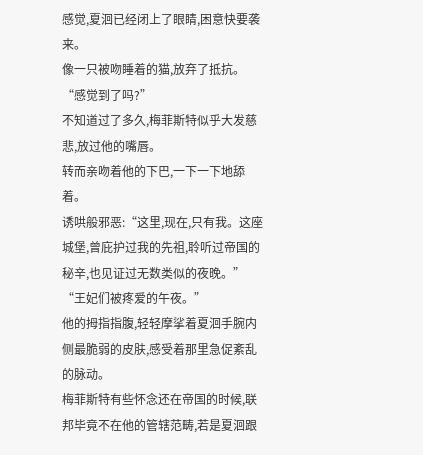感觉,夏洄已经闭上了眼睛,困意快要袭来。
像一只被吻睡着的猫,放弃了抵抗。
“感觉到了吗?”
不知道过了多久,梅菲斯特似乎大发慈悲,放过他的嘴唇。
转而亲吻着他的下巴,一下一下地舔着。
诱哄般邪恶:“这里,现在,只有我。这座城堡,曾庇护过我的先祖,聆听过帝国的秘辛,也见证过无数类似的夜晚。”
“王妃们被疼爱的午夜。”
他的拇指指腹,轻轻摩挲着夏洄手腕内侧最脆弱的皮肤,感受着那里急促紊乱的脉动。
梅菲斯特有些怀念还在帝国的时候,联邦毕竟不在他的管辖范畴,若是夏洄跟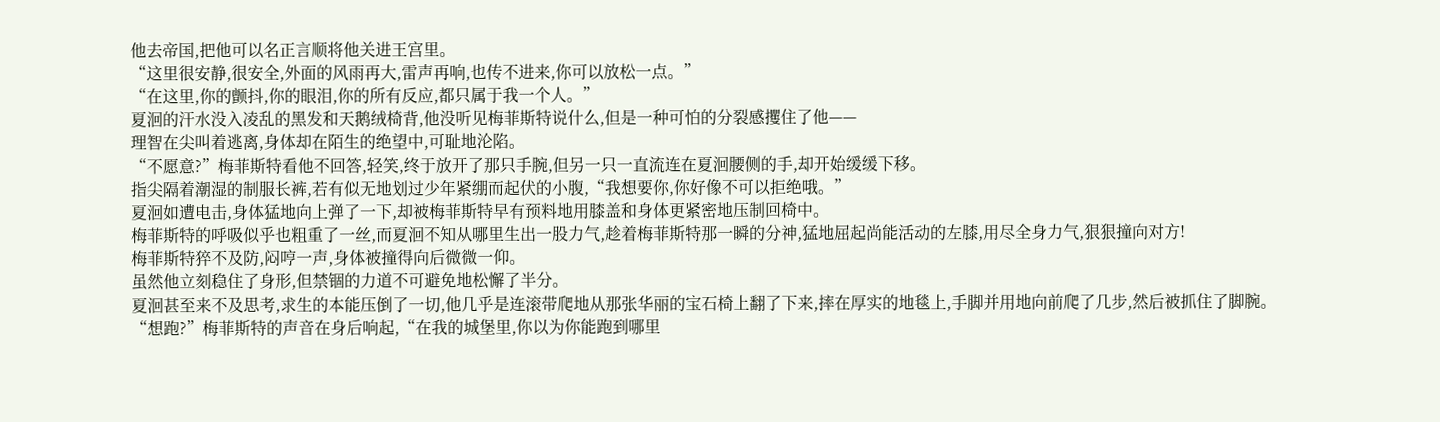他去帝国,把他可以名正言顺将他关进王宫里。
“这里很安静,很安全,外面的风雨再大,雷声再响,也传不进来,你可以放松一点。”
“在这里,你的颤抖,你的眼泪,你的所有反应,都只属于我一个人。”
夏洄的汗水没入凌乱的黑发和天鹅绒椅背,他没听见梅菲斯特说什么,但是一种可怕的分裂感攫住了他——
理智在尖叫着逃离,身体却在陌生的绝望中,可耻地沦陷。
“不愿意?”梅菲斯特看他不回答,轻笑,终于放开了那只手腕,但另一只一直流连在夏洄腰侧的手,却开始缓缓下移。
指尖隔着潮湿的制服长裤,若有似无地划过少年紧绷而起伏的小腹,“我想要你,你好像不可以拒绝哦。”
夏洄如遭电击,身体猛地向上弹了一下,却被梅菲斯特早有预料地用膝盖和身体更紧密地压制回椅中。
梅菲斯特的呼吸似乎也粗重了一丝,而夏洄不知从哪里生出一股力气,趁着梅菲斯特那一瞬的分神,猛地屈起尚能活动的左膝,用尽全身力气,狠狠撞向对方!
梅菲斯特猝不及防,闷哼一声,身体被撞得向后微微一仰。
虽然他立刻稳住了身形,但禁锢的力道不可避免地松懈了半分。
夏洄甚至来不及思考,求生的本能压倒了一切,他几乎是连滚带爬地从那张华丽的宝石椅上翻了下来,摔在厚实的地毯上,手脚并用地向前爬了几步,然后被抓住了脚腕。
“想跑?”梅菲斯特的声音在身后响起,“在我的城堡里,你以为你能跑到哪里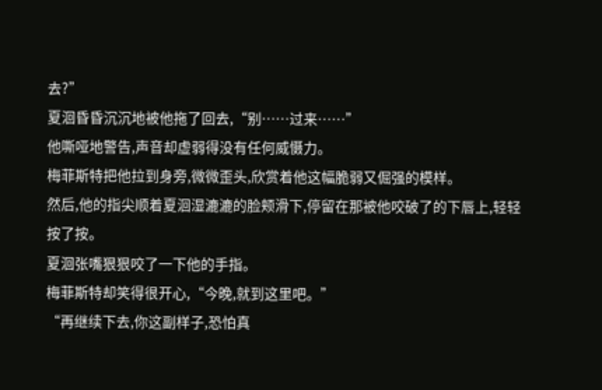去?”
夏洄昏昏沉沉地被他拖了回去,“别……过来……”
他嘶哑地警告,声音却虚弱得没有任何威慑力。
梅菲斯特把他拉到身旁,微微歪头,欣赏着他这幅脆弱又倔强的模样。
然后,他的指尖顺着夏洄湿漉漉的脸颊滑下,停留在那被他咬破了的下唇上,轻轻按了按。
夏洄张嘴狠狠咬了一下他的手指。
梅菲斯特却笑得很开心,“今晚,就到这里吧。”
“再继续下去,你这副样子,恐怕真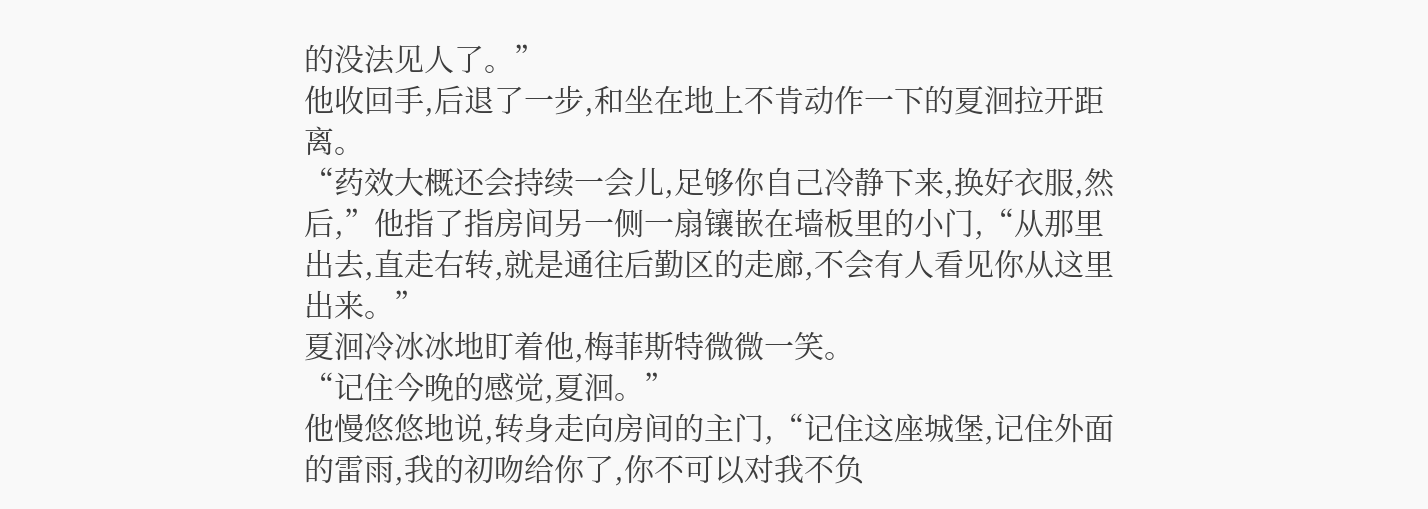的没法见人了。”
他收回手,后退了一步,和坐在地上不肯动作一下的夏洄拉开距离。
“药效大概还会持续一会儿,足够你自己冷静下来,换好衣服,然后,”他指了指房间另一侧一扇镶嵌在墙板里的小门,“从那里出去,直走右转,就是通往后勤区的走廊,不会有人看见你从这里出来。”
夏洄冷冰冰地盯着他,梅菲斯特微微一笑。
“记住今晚的感觉,夏洄。”
他慢悠悠地说,转身走向房间的主门,“记住这座城堡,记住外面的雷雨,我的初吻给你了,你不可以对我不负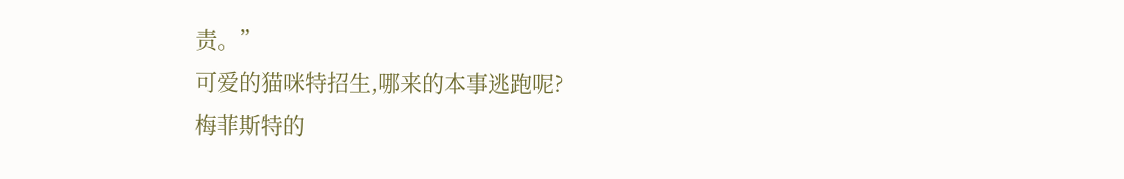责。”
可爱的猫咪特招生,哪来的本事逃跑呢?
梅菲斯特的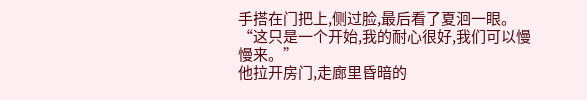手搭在门把上,侧过脸,最后看了夏洄一眼。
“这只是一个开始,我的耐心很好,我们可以慢慢来。”
他拉开房门,走廊里昏暗的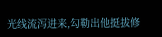光线流泻进来,勾勒出他挺拔修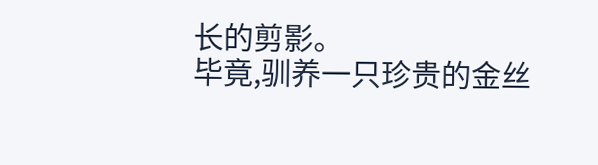长的剪影。
毕竟,驯养一只珍贵的金丝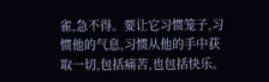雀,急不得。要让它习惯笼子,习惯他的气息,习惯从他的手中获取一切,包括痛苦,也包括快乐。